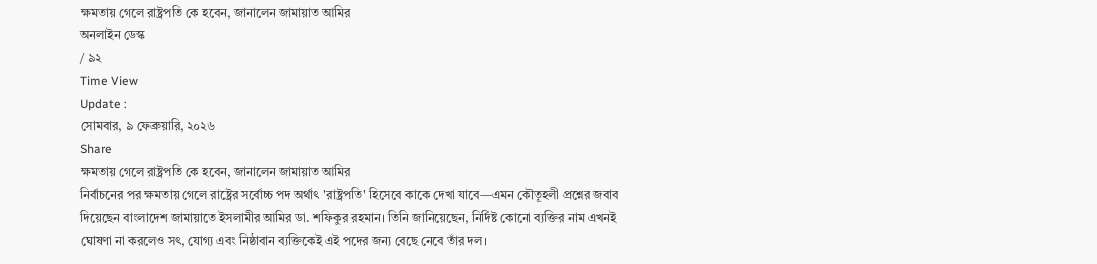ক্ষমতায় গেলে রাষ্ট্রপতি কে হবেন, জানালেন জামায়াত আমির
অনলাইন ডেস্ক
/ ৯২
Time View
Update :
সোমবার, ৯ ফেব্রুয়ারি, ২০২৬
Share
ক্ষমতায় গেলে রাষ্ট্রপতি কে হবেন, জানালেন জামায়াত আমির
নির্বাচনের পর ক্ষমতায় গেলে রাষ্ট্রের সর্বোচ্চ পদ অর্থাৎ 'রাষ্ট্রপতি' হিসেবে কাকে দেখা যাবে—এমন কৌতূহলী প্রশ্নের জবাব দিয়েছেন বাংলাদেশ জামায়াতে ইসলামীর আমির ডা. শফিকুর রহমান। তিনি জানিয়েছেন, নির্দিষ্ট কোনো ব্যক্তির নাম এখনই ঘোষণা না করলেও সৎ, যোগ্য এবং নিষ্ঠাবান ব্যক্তিকেই এই পদের জন্য বেছে নেবে তাঁর দল।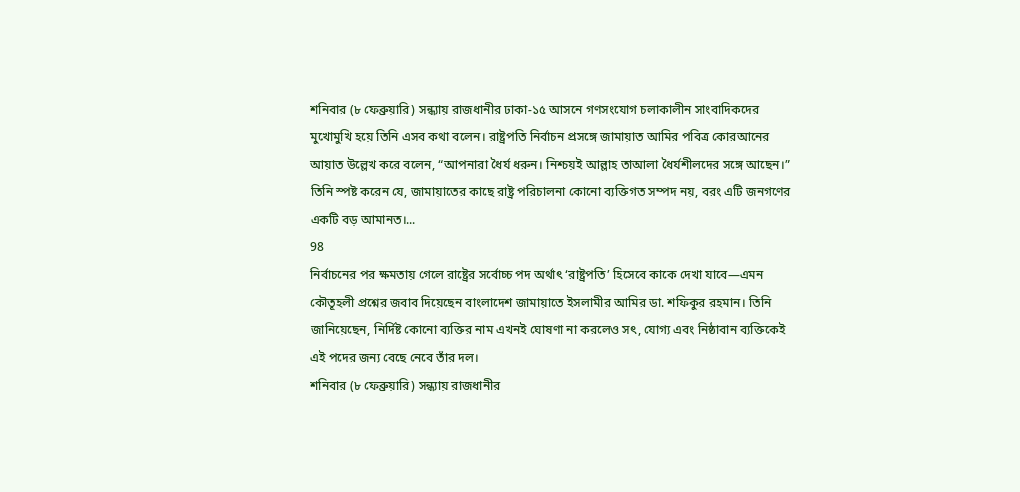শনিবার (৮ ফেব্রুয়ারি) সন্ধ্যায় রাজধানীর ঢাকা-১৫ আসনে গণসংযোগ চলাকালীন সাংবাদিকদের মুখোমুখি হয়ে তিনি এসব কথা বলেন। রাষ্ট্রপতি নির্বাচন প্রসঙ্গে জামায়াত আমির পবিত্র কোরআনের আয়াত উল্লেখ করে বলেন, “আপনারা ধৈর্য ধরুন। নিশ্চয়ই আল্লাহ তাআলা ধৈর্যশীলদের সঙ্গে আছেন।” তিনি স্পষ্ট করেন যে, জামায়াতের কাছে রাষ্ট্র পরিচালনা কোনো ব্যক্তিগত সম্পদ নয়, বরং এটি জনগণের একটি বড় আমানত।...
98
নির্বাচনের পর ক্ষমতায় গেলে রাষ্ট্রের সর্বোচ্চ পদ অর্থাৎ ‘রাষ্ট্রপতি’ হিসেবে কাকে দেখা যাবে—এমন কৌতূহলী প্রশ্নের জবাব দিয়েছেন বাংলাদেশ জামায়াতে ইসলামীর আমির ডা. শফিকুর রহমান। তিনি জানিয়েছেন, নির্দিষ্ট কোনো ব্যক্তির নাম এখনই ঘোষণা না করলেও সৎ, যোগ্য এবং নিষ্ঠাবান ব্যক্তিকেই এই পদের জন্য বেছে নেবে তাঁর দল।
শনিবার (৮ ফেব্রুয়ারি) সন্ধ্যায় রাজধানীর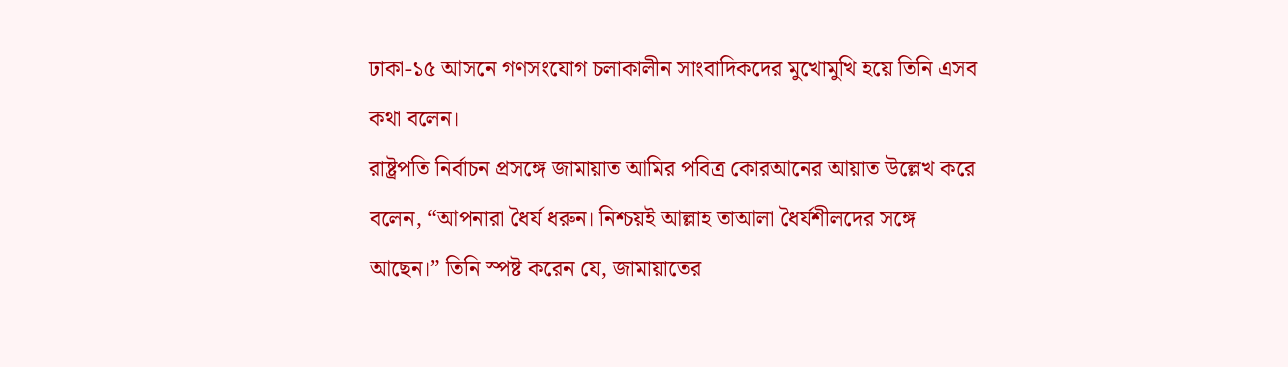ঢাকা-১৫ আসনে গণসংযোগ চলাকালীন সাংবাদিকদের মুখোমুখি হয়ে তিনি এসব কথা বলেন।
রাষ্ট্রপতি নির্বাচন প্রসঙ্গে জামায়াত আমির পবিত্র কোরআনের আয়াত উল্লেখ করে বলেন, “আপনারা ধৈর্য ধরুন। নিশ্চয়ই আল্লাহ তাআলা ধৈর্যশীলদের সঙ্গে আছেন।” তিনি স্পষ্ট করেন যে, জামায়াতের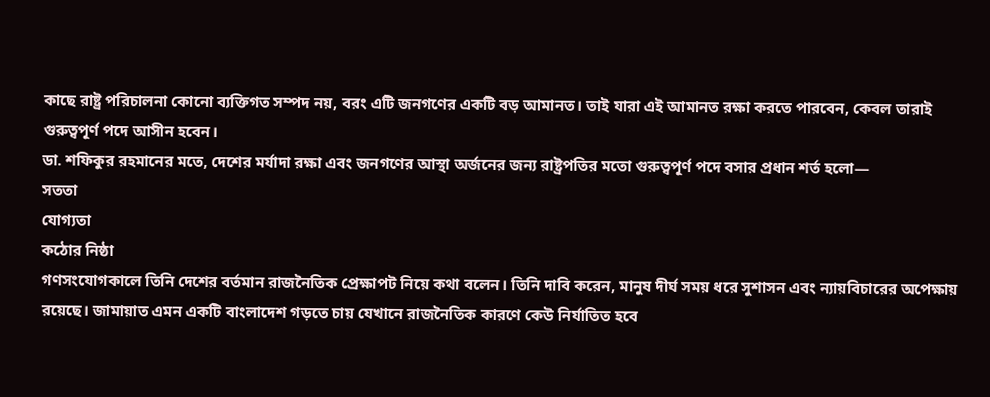কাছে রাষ্ট্র পরিচালনা কোনো ব্যক্তিগত সম্পদ নয়, বরং এটি জনগণের একটি বড় আমানত। তাই যারা এই আমানত রক্ষা করতে পারবেন, কেবল তারাই গুরুত্বপূর্ণ পদে আসীন হবেন।
ডা. শফিকুর রহমানের মতে, দেশের মর্যাদা রক্ষা এবং জনগণের আস্থা অর্জনের জন্য রাষ্ট্রপতির মতো গুরুত্বপূর্ণ পদে বসার প্রধান শর্ত হলো—
সততা
যোগ্যতা
কঠোর নিষ্ঠা
গণসংযোগকালে তিনি দেশের বর্তমান রাজনৈতিক প্রেক্ষাপট নিয়ে কথা বলেন। তিনি দাবি করেন, মানুষ দীর্ঘ সময় ধরে সুশাসন এবং ন্যায়বিচারের অপেক্ষায় রয়েছে। জামায়াত এমন একটি বাংলাদেশ গড়তে চায় যেখানে রাজনৈতিক কারণে কেউ নির্যাতিত হবে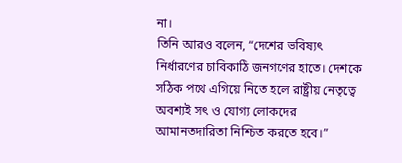না।
তিনি আরও বলেন, “দেশের ভবিষ্যৎ নির্ধারণের চাবিকাঠি জনগণের হাতে। দেশকে সঠিক পথে এগিয়ে নিতে হলে রাষ্ট্রীয় নেতৃত্বে অবশ্যই সৎ ও যোগ্য লোকদের আমানতদারিতা নিশ্চিত করতে হবে।”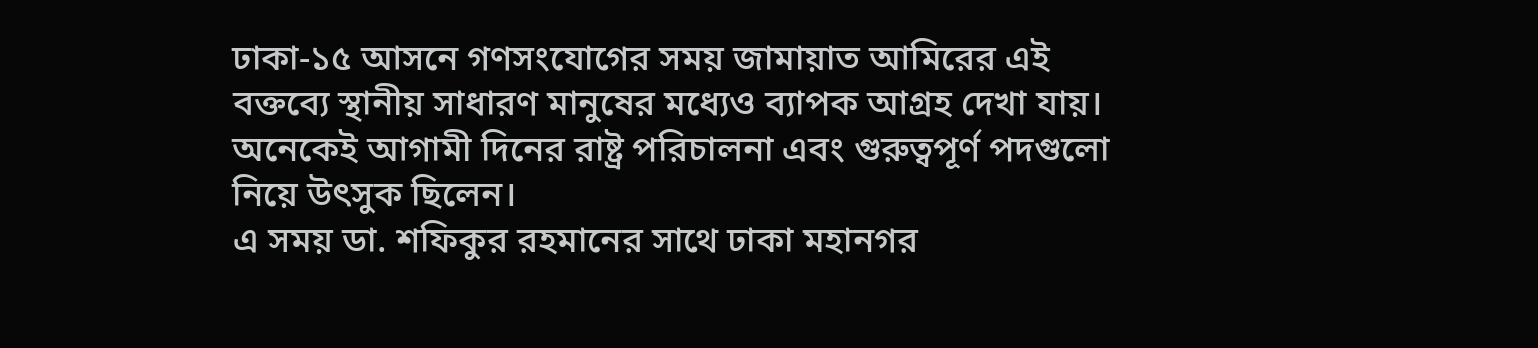ঢাকা-১৫ আসনে গণসংযোগের সময় জামায়াত আমিরের এই বক্তব্যে স্থানীয় সাধারণ মানুষের মধ্যেও ব্যাপক আগ্রহ দেখা যায়। অনেকেই আগামী দিনের রাষ্ট্র পরিচালনা এবং গুরুত্বপূর্ণ পদগুলো নিয়ে উৎসুক ছিলেন।
এ সময় ডা. শফিকুর রহমানের সাথে ঢাকা মহানগর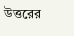উত্তরের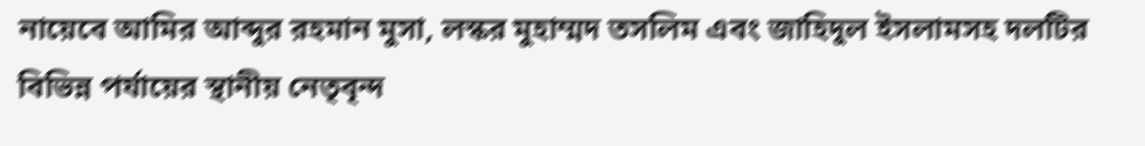নায়েবে আমির আব্দুর রহমান মুসা, লস্কর মুহাম্মদ তসলিম এবং জাহিদুল ইসলামসহ দলটির বিভিন্ন পর্যায়ের স্থানীয় নেতৃবৃন্দ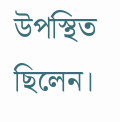উপস্থিত ছিলেন।